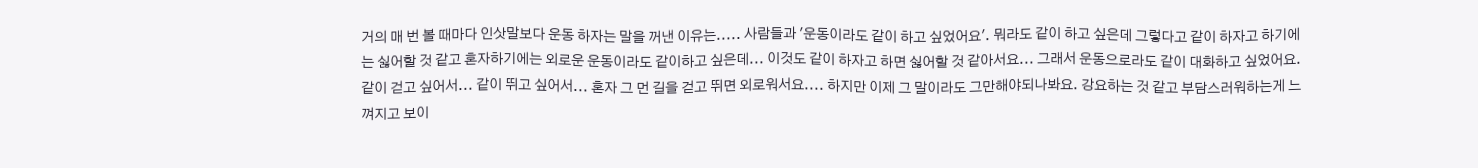거의 매 번 볼 때마다 인삿말보다 운동 하자는 말을 꺼낸 이유는..... 사람들과 '운동이라도 같이 하고 싶었어요'. 뭐라도 같이 하고 싶은데 그렇다고 같이 하자고 하기에는 싫어할 것 같고 혼자하기에는 외로운 운동이라도 같이하고 싶은데... 이것도 같이 하자고 하면 싫어할 것 같아서요... 그래서 운동으로라도 같이 대화하고 싶었어요. 같이 걷고 싶어서... 같이 뛰고 싶어서... 혼자 그 먼 길을 걷고 뛰면 외로워서요.... 하지만 이제 그 말이라도 그만해야되나봐요. 강요하는 것 같고 부담스러워하는게 느껴지고 보이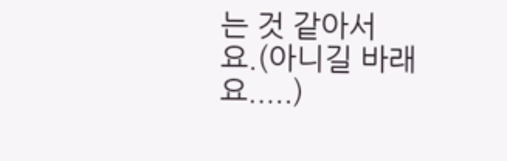는 것 같아서요.(아니길 바래요.....)